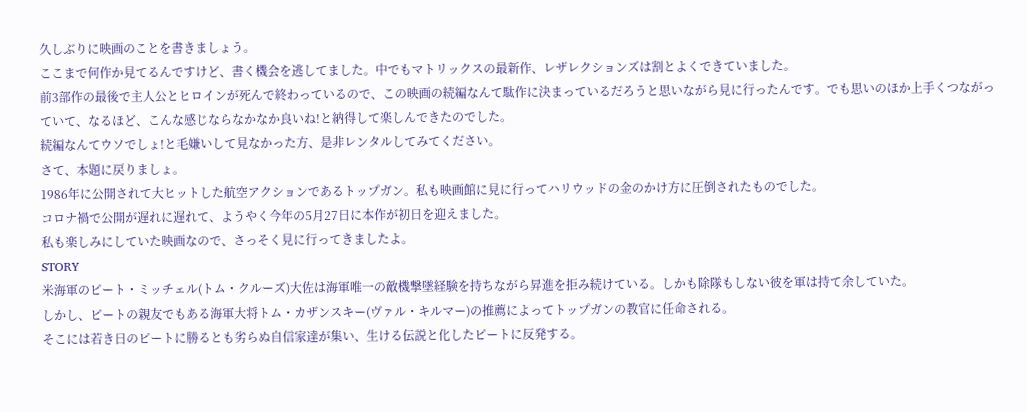久しぶりに映画のことを書きましょう。
ここまで何作か見てるんですけど、書く機会を逃してました。中でもマトリックスの最新作、レザレクションズは割とよくできていました。
前3部作の最後で主人公とヒロインが死んで終わっているので、この映画の続編なんて駄作に決まっているだろうと思いながら見に行ったんです。でも思いのほか上手くつながっていて、なるほど、こんな感じならなかなか良いね!と納得して楽しんできたのでした。
続編なんてウソでしょ!と毛嫌いして見なかった方、是非レンタルしてみてください。
さて、本題に戻りましょ。
1986年に公開されて大ヒットした航空アクションであるトップガン。私も映画館に見に行ってハリウッドの金のかけ方に圧倒されたものでした。
コロナ禍で公開が遅れに遅れて、ようやく今年の5月27日に本作が初日を迎えました。
私も楽しみにしていた映画なので、さっそく見に行ってきましたよ。
STORY
米海軍のピート・ミッチェル(トム・クルーズ)大佐は海軍唯一の敵機撃墜経験を持ちながら昇進を拒み続けている。しかも除隊もしない彼を軍は持て余していた。
しかし、ピートの親友でもある海軍大将トム・カザンスキー(ヴァル・キルマー)の推薦によってトップガンの教官に任命される。
そこには若き日のピートに勝るとも劣らぬ自信家達が集い、生ける伝説と化したピートに反発する。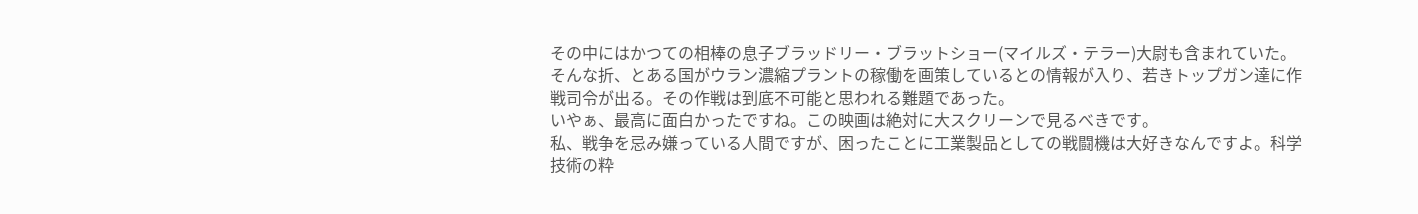その中にはかつての相棒の息子ブラッドリー・ブラットショー(マイルズ・テラー)大尉も含まれていた。
そんな折、とある国がウラン濃縮プラントの稼働を画策しているとの情報が入り、若きトップガン達に作戦司令が出る。その作戦は到底不可能と思われる難題であった。
いやぁ、最高に面白かったですね。この映画は絶対に大スクリーンで見るべきです。
私、戦争を忌み嫌っている人間ですが、困ったことに工業製品としての戦闘機は大好きなんですよ。科学技術の粋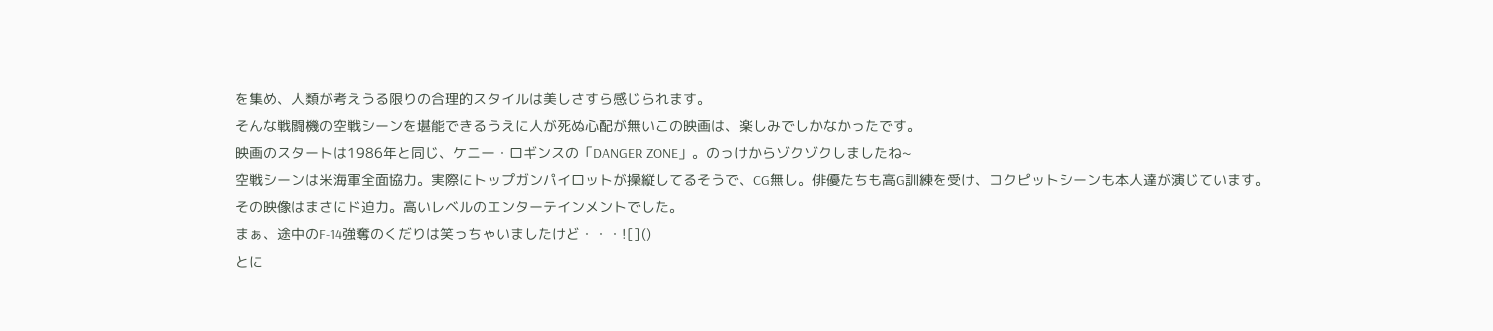を集め、人類が考えうる限りの合理的スタイルは美しさすら感じられます。
そんな戦闘機の空戦シーンを堪能できるうえに人が死ぬ心配が無いこの映画は、楽しみでしかなかったです。
映画のスタートは1986年と同じ、ケニー・ロギンスの「DANGER ZONE」。のっけからゾクゾクしましたね~
空戦シーンは米海軍全面協力。実際にトップガンパイロットが操縦してるそうで、CG無し。俳優たちも高G訓練を受け、コクピットシーンも本人達が演じています。
その映像はまさにド迫力。高いレベルのエンターテインメントでした。
まぁ、途中のF-14強奪のくだりは笑っちゃいましたけど・・・![]()
とに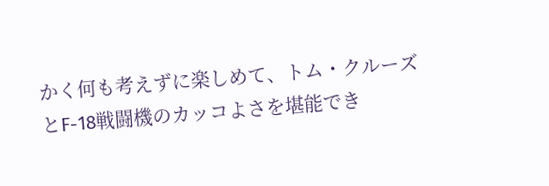かく何も考えずに楽しめて、トム・クルーズとF-18戦闘機のカッコよさを堪能でき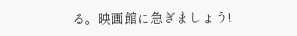る。映画館に急ぎましょう!